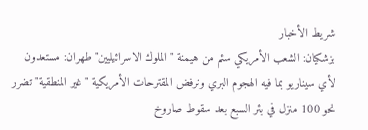شريط الأخبار
بزشكيان: الشعب الأمريكي سئم من هيمنة "الملوك الاسرائيليين" طهران: مستعدون لأي سيناريو بما فيه الهجوم البري ونرفض المقترحات الأمريكية "غير المنطقية" تضرر نحو 100 منزل في بئر السبع بعد سقوط صاروخ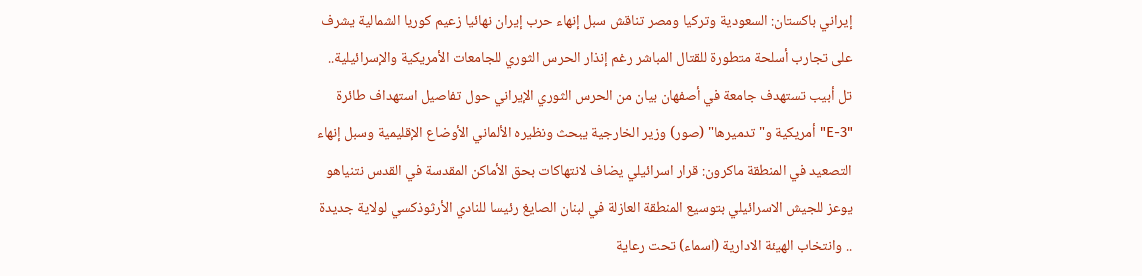إيراني باكستان: السعودية وتركيا ومصر تناقش سبل إنهاء حرب إيران نهائيا زعيم كوريا الشمالية يشرف على تجارب أسلحة متطورة للقتال المباشر رغم إنذار الحرس الثوري للجامعات الأمريكية والإسرائيلية.. تل أبيب تستهدف جامعة في أصفهان بيان من الحرس الثوري الإيراني حول تفاصيل استهداف طائرة "E-3" أمريكية و"تدميرها" (صور) وزير الخارجية يبحث ونظيره الألماني الأوضاع الإقليمية وسبل إنهاء التصعيد في المنطقة ماكرون: قرار اسرائيلي يضاف لانتهاكات بحق الأماكن المقدسة في القدس نتنياهو يوعز للجيش الاسرائيلي بتوسيع المنطقة العازلة في لبنان الصايغ رئيسا للنادي الأرثوذكسي لولاية جديدة .. وانتخاب الهيئة الادارية (اسماء) تحت رعاية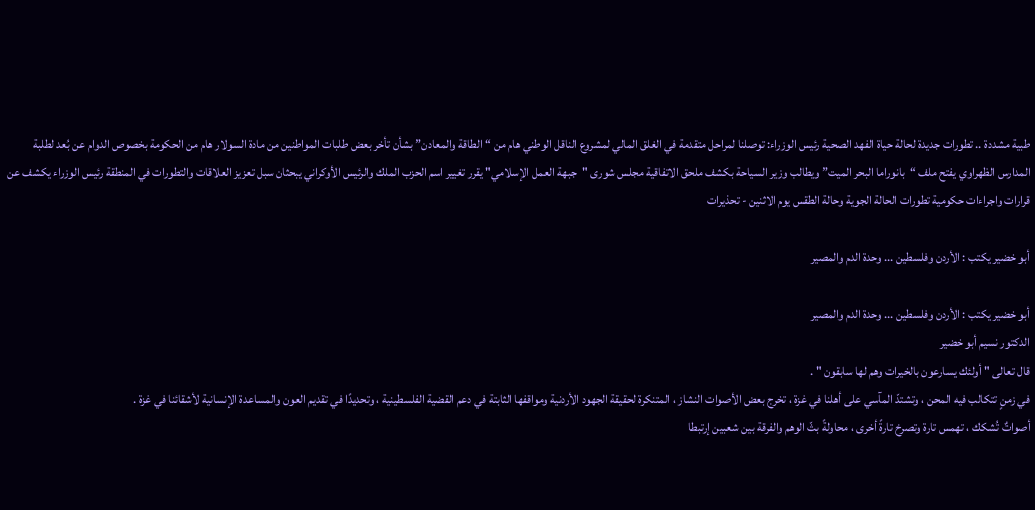طبية مشددة .. تطورات جديدة لحالة حياة الفهد الصحية رئيس الوزراء: توصلنا لمراحل متقدمة في الغلق المالي لمشروع الناقل الوطني هام من “الطاقة والمعادن” بشأن تأخر بعض طلبات المواطنين من مادة السولار هام من الحكومة بخصوص الدوام عن بُعد لطلبة المدارس الظهراوي يفتح ملف “بانوراما البحر الميت” ويطالب وزير السياحة بكشف ملحق الاتفاقية مجلس شورى "جبهة العمل الإسلامي" يقرر تغيير اسم الحزب الملك والرئيس الأوكراني يبحثان سبل تعزيز العلاقات والتطورات في المنطقة رئيس الوزراء يكشف عن قرارات واجراءات حكومية تطورات الحالة الجوية وحالة الطقس يوم الاثنين - تحذيرات

أبو خضير يكتب : الأردن وفلسطين ... وحدة الدم والمصير

أبو خضير يكتب : الأردن وفلسطين ... وحدة الدم والمصير
الدكتور نسيم أبو خضير
قال تعالى " أولئك يسارعون بالخيرات وهم لها سابقون " .
في زمنٍ تتكالب فيه المحن ، وتشتدّ المآسي على أهلنا في غزة ، تخرج بعض الأصوات النشاز ، المتنكرة لحقيقة الجهود الأردنية ومواقفها الثابتة في دعم القضية الفلسطينية ، وتحديدًا في تقديم العون والمساعدة الإنسانية لأشقائنا في غزة .
أصواتٌ تُشكك ، تهمس تارة وتصرخ تارةً أخرى ، محاولةً بثّ الوهم والفرقة بين شعبين إرتبطا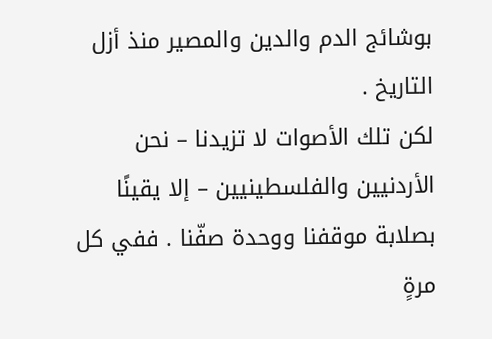بوشائج الدم والدين والمصير منذ أزل التاريخ .
لكن تلك الأصوات لا تزيدنا – نحن الأردنيين والفلسطينيين – إلا يقينًا بصلابة موقفنا ووحدة صفّنا . ففي كل مرةٍ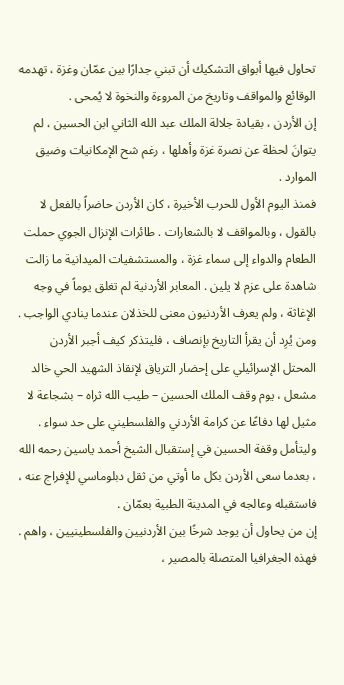تحاول فيها أبواق التشكيك أن تبني جدارًا بين عمّان وغزة ، تهدمه الوقائع والمواقف وتاريخ من المروءة والنخوة لا يُمحى .
إن الأردن ، بقيادة جلالة الملك عبد الله الثاني ابن الحسين ، لم يتوانَ لحظة عن نصرة غزة وأهلها ، رغم شح الإمكانيات وضيق الموارد .
فمنذ اليوم الأول للحرب الأخيرة ، كان الأردن حاضراً بالفعل لا بالقول ، وبالمواقف لا بالشعارات . طائرات الإنزال الجوي حملت الطعام والدواء إلى سماء غزة ، والمستشفيات الميدانية ما زالت شاهدة على عزم لا يلين . المعابر الأردنية لم تغلق يوماً في وجه الإغاثة ، ولم يعرف الأردنيون معنى للخذلان عندما ينادي الواجب .
ومن يُرِد أن يقرأ التاريخ بإنصاف ، فليتذكر كيف أجبر الأردن المحتل الإسرائيلي على إحضار الترياق لإنقاذ الشهيد الحي خالد مشعل ، يوم وقف الملك الحسين – طيب الله ثراه – بشجاعة لا مثيل لها دفاعًا عن كرامة الأردني والفلسطيني على حد سواء . وليتأمل وقفة الحسين في إستقبال الشيخ أحمد ياسين رحمه الله ، بعدما سعى الأردن بكل ما أوتي من ثقل دبلوماسي للإفراج عنه ، فاستقبله وعالجه في المدينة الطبية بعمّان .
إن من يحاول أن يوجد شرخًا بين الأردنيين والفلسطينيين ، واهم . فهذه الجغرافيا المتصلة بالمصير ،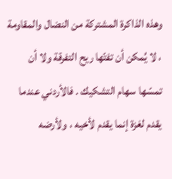وهذه الذاكرة المشتركة من النضال والمقاومة ، لا يُمكن أن تفتّها ريح التفرقة ولا أن تمسّها سهام التشكيك . فالأردني عندما يقدم لغزة إنما يقدم لأخيه ، ولأرضه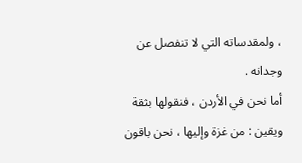، ولمقدساته التي لا تنفصل عن وجدانه .
أما نحن في الأردن ، فنقولها بثقة ويقين : من غزة وإليها ، نحن باقون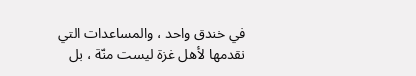في خندق واحد ، والمساعدات التي نقدمها لأهل غزة ليست منّة ، بل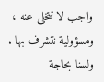واجب لا نتخلى عنه ، ومسؤولية نتشرف بها . ولسنا بحاجة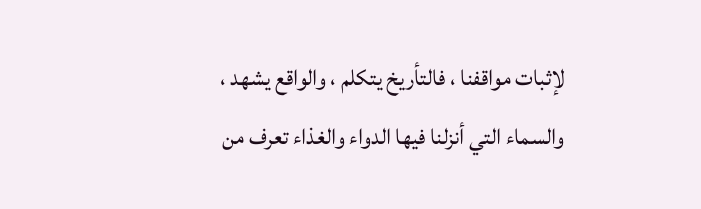لإثبات مواقفنا ، فالتأريخ يتكلم ، والواقع يشهد ، والسماء التي أنزلنا فيها الدواء والغذاء تعرف من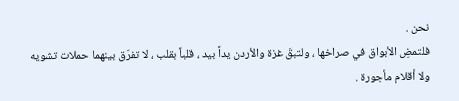نحن .
فلتمضِ الأبواق في صراخها ، ولتبقَ غزة والأردن يداً بيد ، قلباً بقلب ، لا تفرّق بينهما حملات تشويه ولا أقلام مأجورة .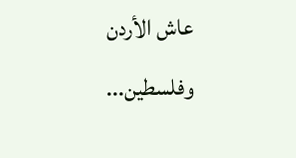عاش الأردن وفلسطين...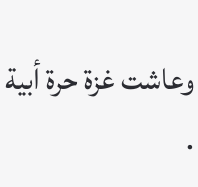وعاشت غزة حرة أبية .